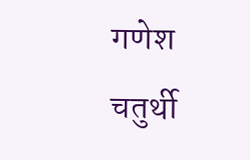गणेश चतुर्थी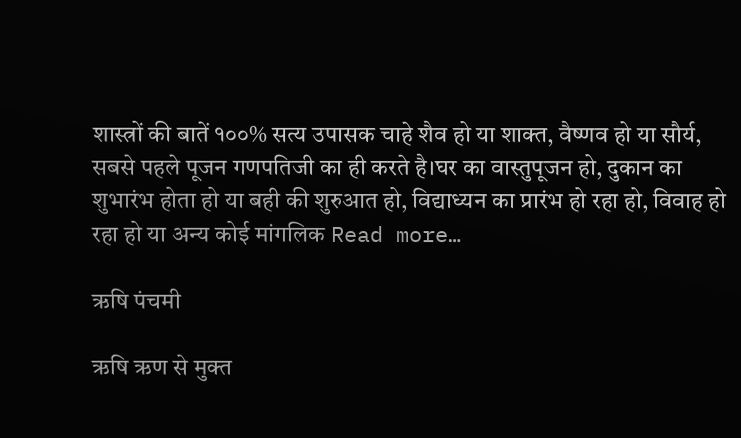शास्त्रों की बातें १००% सत्य उपासक चाहे शैव हो या शाक्त, वैष्णव हो या सौर्य, सबसे पहले पूजन गणपतिजी का ही करते है।घर का वास्तुपूजन हो, दुकान का शुभारंभ होता हो या बही की शुरुआत हो, विद्याध्यन का प्रारंभ हो रहा हो, विवाह हो रहा हो या अन्य कोई मांगलिक Read more…

ऋषि पंचमी

ऋषि ऋण से मुक्त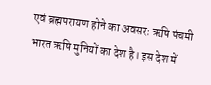एवं ब्रह्मपरायण होने का अवसरः ऋषि पंचमी भारत ऋषि मुनियों का देश है। इस देश में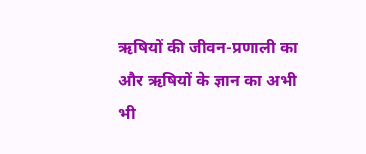ऋषियों की जीवन-प्रणाली का और ऋषियों के ज्ञान का अभी भी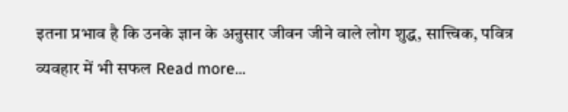इतना प्रभाव है कि उनके ज्ञान के अऩुसार जीवन जीने वाले लोग शुद्ध, सात्त्विक, पवित्र व्यवहार में भी सफल Read more…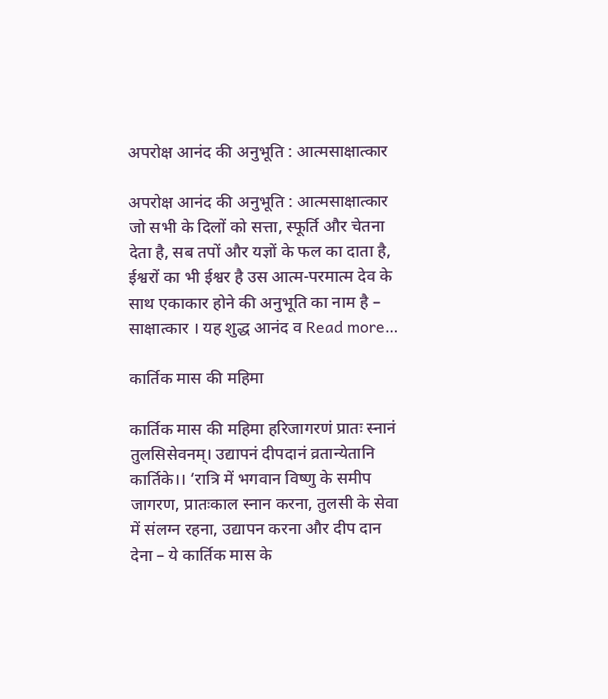अपरोक्ष आनंद की अनुभूति : आत्मसाक्षात्कार

अपरोक्ष आनंद की अनुभूति : आत्मसाक्षात्कार जो सभी के दिलों को सत्ता, स्फूर्ति और चेतना देता है, सब तपों और यज्ञों के फल का दाता है, ईश्वरों का भी ईश्वर है उस आत्म-परमात्म देव के साथ एकाकार होने की अनुभूति का नाम है – साक्षात्कार । यह शुद्ध आनंद व Read more…

कार्तिक मास की महिमा

कार्तिक मास की महिमा हरिजागरणं प्रातः स्नानं तुलसिसेवनम्। उद्यापनं दीपदानं व्रतान्येतानि कार्तिके।। ‘रात्रि में भगवान विष्णु के समीप जागरण, प्रातःकाल स्नान करना, तुलसी के सेवा में संलग्न रहना, उद्यापन करना और दीप दान देना – ये कार्तिक मास के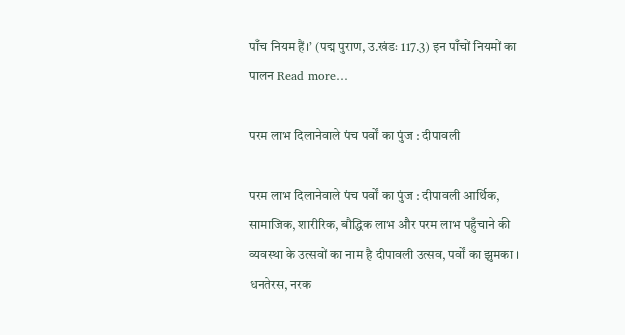पाँच नियम हैं।’ (पद्म पुराण, उ.खंडः 117.3) इन पाँचों नियमों का पालन Read more…

परम लाभ दिलानेवाले पंच पर्वों का पुंज : दीपावली

परम लाभ दिलानेवाले पंच पर्वों का पुंज : दीपावली आर्थिक, सामाजिक, शारीरिक, बौद्धिक लाभ और परम लाभ पहुँचाने की व्यवस्था के उत्सवों का नाम है दीपावली उत्सव, पर्वों का झुमका । धनतेरस, नरक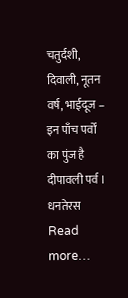चतुर्दशी, दिवाली, नूतन वर्ष, भाईदूज – इन पाँच पर्वों का पुंज है दीपावली पर्व । धनतेरस   Read more…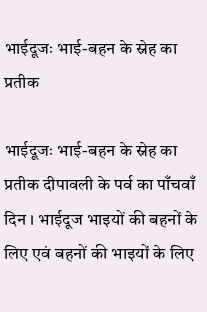भाईदूजः भाई-बहन के स्नेह का प्रतीक

भाईदूजः भाई-बहन के स्नेह का प्रतीक दीपावली के पर्व का पाँचवाँ दिन । भाईदूज भाइयों की बहनों के लिए एवं बहनों की भाइयों के लिए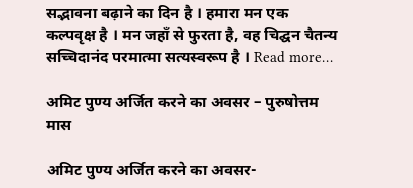सद्भावना बढ़ाने का दिन है । हमारा मन एक कल्पवृक्ष है । मन जहाँ से फुरता है, वह चिद्घन चैतन्य सच्चिदानंद परमात्मा सत्यस्वरूप है । Read more…

अमिट पुण्य अर्जित करने का अवसर – पुरुषोत्तम मास

अमिट पुण्य अर्जित करने का अवसर-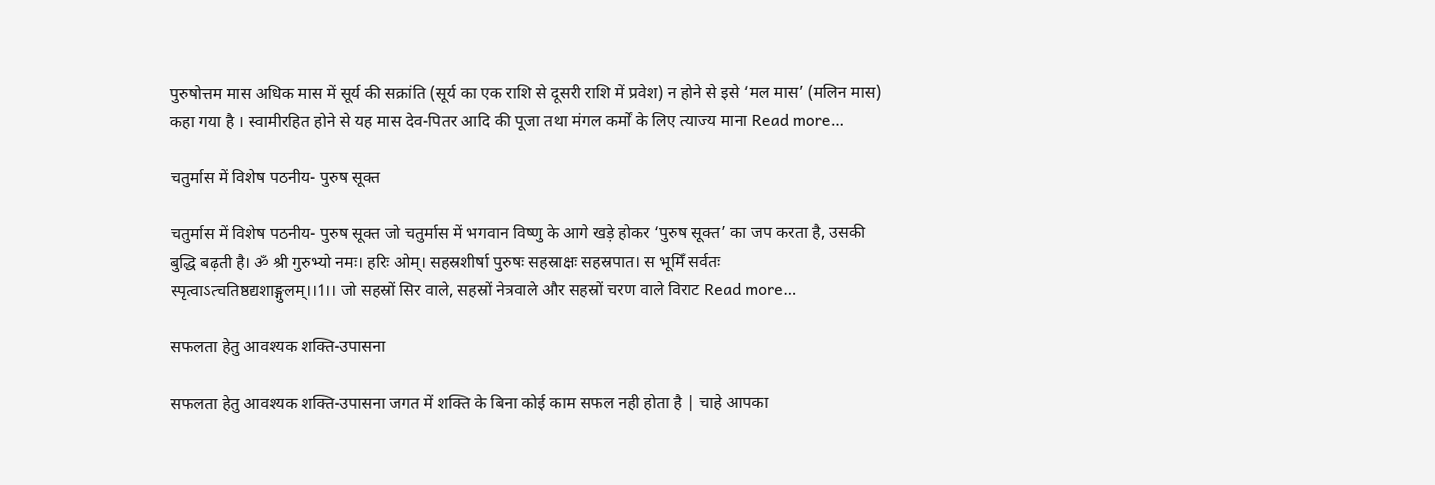पुरुषोत्तम मास अधिक मास में सूर्य की सक्रांति (सूर्य का एक राशि से दूसरी राशि में प्रवेश) न होने से इसे ‘मल मास’ (मलिन मास) कहा गया है । स्वामीरहित होने से यह मास देव-पितर आदि की पूजा तथा मंगल कर्मों के लिए त्याज्य माना Read more…

चतुर्मास में विशेष पठनीय- पुरुष सूक्त

चतुर्मास में विशेष पठनीय- पुरुष सूक्त जो चतुर्मास में भगवान विष्णु के आगे खड़े होकर ‘पुरुष सूक्त’ का जप करता है, उसकी बुद्धि बढ़ती है। ॐ श्री गुरुभ्यो नमः। हरिः ओम्। सहस्रशीर्षा पुरुषः सहस्राक्षः सहस्रपात। स भूमिँ सर्वतः स्पृत्वाऽत्चतिष्ठद्यशाङ्गुलम्।।1।। जो सहस्रों सिर वाले, सहस्रों नेत्रवाले और सहस्रों चरण वाले विराट Read more…

सफलता हेतु आवश्यक शक्ति-उपासना

सफलता हेतु आवश्यक शक्ति-उपासना जगत में शक्ति के बिना कोई काम सफल नही होता है | चाहे आपका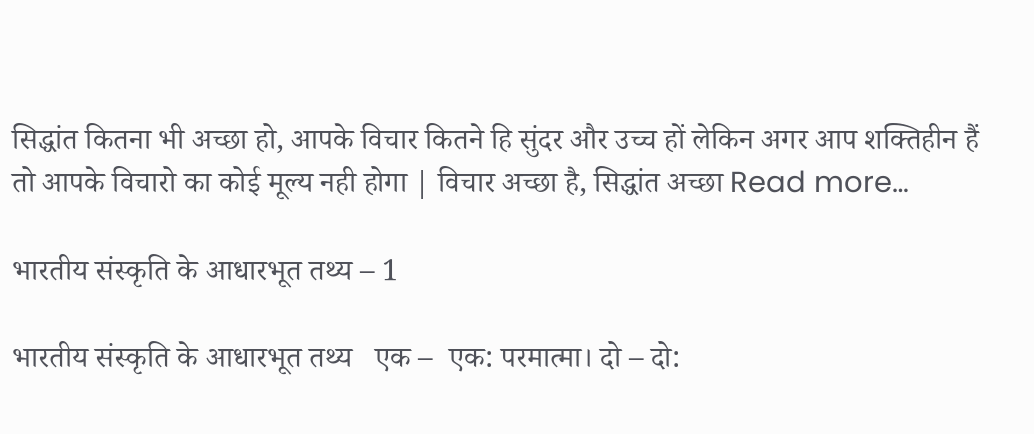सिद्धांत कितना भी अच्छा हो, आपके विचार कितने हि सुंदर और उच्च हों लेकिन अगर आप शक्तिहीन हैं तो आपके विचारो का कोई मूल्य नही होगा | विचार अच्छा है, सिद्धांत अच्छा Read more…

भारतीय संस्कृति के आधारभूत तथ्य – 1

भारतीय संस्कृति के आधारभूत तथ्य   एक –  एक: परमात्मा। दो – दो: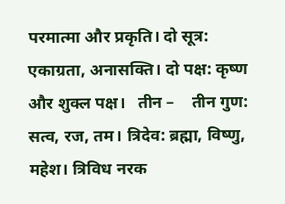परमात्मा और प्रकृति। दो सूत्र: एकाग्रता, अनासक्ति। दो पक्ष: कृष्ण और शुक्ल पक्ष।   तीन –    तीन गुण: सत्व, रज, तम। त्रिदेव: ब्रह्मा, विष्णु, महेश। त्रिविध नरक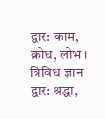द्वार: काम, क्रोध, लोभ। त्रिविध ज्ञान द्वार: श्रद्धा,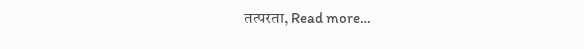तत्परता, Read more…